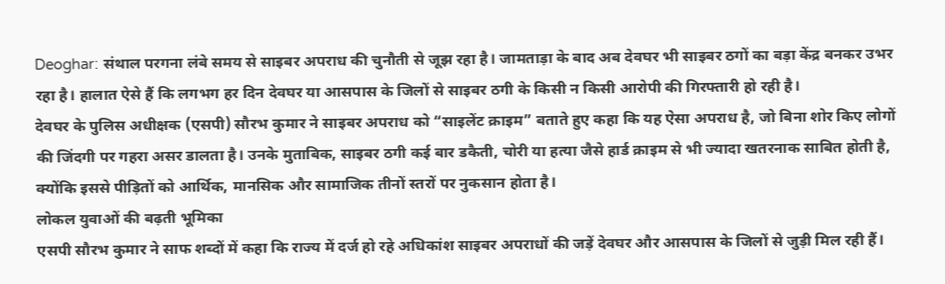Deoghar: संथाल परगना लंबे समय से साइबर अपराध की चुनौती से जूझ रहा है। जामताड़ा के बाद अब देवघर भी साइबर ठगों का बड़ा केंद्र बनकर उभर रहा है। हालात ऐसे हैं कि लगभग हर दिन देवघर या आसपास के जिलों से साइबर ठगी के किसी न किसी आरोपी की गिरफ्तारी हो रही है।
देवघर के पुलिस अधीक्षक (एसपी) सौरभ कुमार ने साइबर अपराध को “साइलेंट क्राइम” बताते हुए कहा कि यह ऐसा अपराध है, जो बिना शोर किए लोगों की जिंदगी पर गहरा असर डालता है। उनके मुताबिक, साइबर ठगी कई बार डकैती, चोरी या हत्या जैसे हार्ड क्राइम से भी ज्यादा खतरनाक साबित होती है, क्योंकि इससे पीड़ितों को आर्थिक, मानसिक और सामाजिक तीनों स्तरों पर नुकसान होता है।
लोकल युवाओं की बढ़ती भूमिका
एसपी सौरभ कुमार ने साफ शब्दों में कहा कि राज्य में दर्ज हो रहे अधिकांश साइबर अपराधों की जड़ें देवघर और आसपास के जिलों से जुड़ी मिल रही हैं।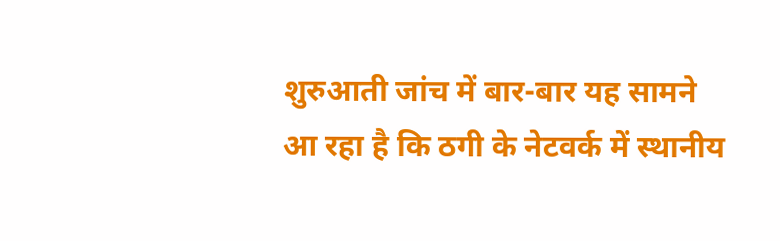शुरुआती जांच में बार-बार यह सामने आ रहा है कि ठगी के नेटवर्क में स्थानीय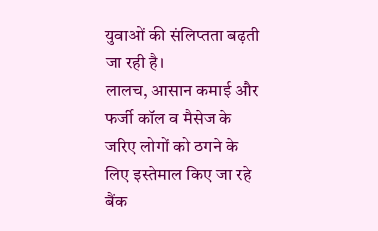युवाओं की संलिप्तता बढ़ती जा रही है।
लालच, आसान कमाई और फर्जी कॉल व मैसेज के जरिए लोगों को ठगने के लिए इस्तेमाल किए जा रहे बैंक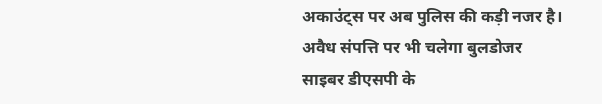अकाउंट्स पर अब पुलिस की कड़ी नजर है।
अवैध संपत्ति पर भी चलेगा बुलडोजर
साइबर डीएसपी के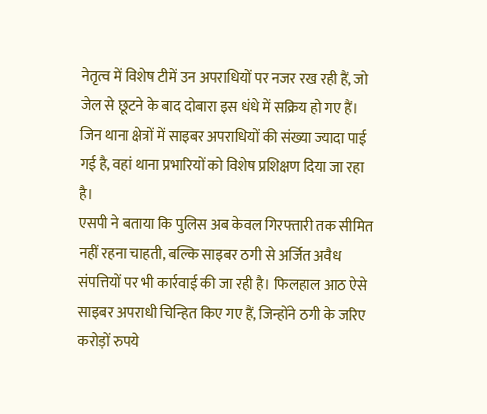नेतृत्व में विशेष टीमें उन अपराधियों पर नजर रख रही हैं, जो जेल से छूटने के बाद दोबारा इस धंधे में सक्रिय हो गए हैं। जिन थाना क्षेत्रों में साइबर अपराधियों की संख्या ज्यादा पाई गई है, वहां थाना प्रभारियों को विशेष प्रशिक्षण दिया जा रहा है।
एसपी ने बताया कि पुलिस अब केवल गिरफ्तारी तक सीमित नहीं रहना चाहती, बल्कि साइबर ठगी से अर्जित अवैध संपत्तियों पर भी कार्रवाई की जा रही है। फिलहाल आठ ऐसे साइबर अपराधी चिन्हित किए गए हैं, जिन्होंने ठगी के जरिए करोड़ों रुपये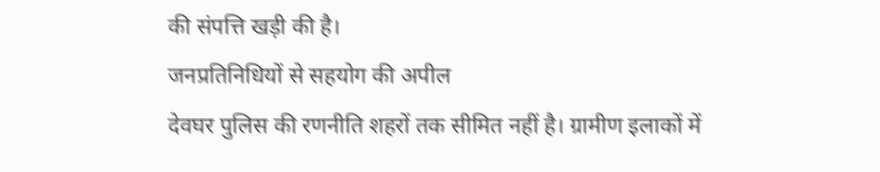की संपत्ति खड़ी की है।
जनप्रतिनिधियों से सहयोग की अपील
देवघर पुलिस की रणनीति शहरों तक सीमित नहीं है। ग्रामीण इलाकों में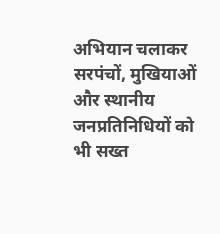अभियान चलाकर सरपंचों, मुखियाओं और स्थानीय जनप्रतिनिधियों को भी सख्त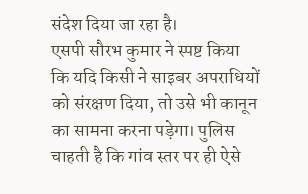संदेश दिया जा रहा है।
एसपी सौरभ कुमार ने स्पष्ट किया कि यदि किसी ने साइबर अपराधियों को संरक्षण दिया, तो उसे भी कानून का सामना करना पड़ेगा। पुलिस चाहती है कि गांव स्तर पर ही ऐसे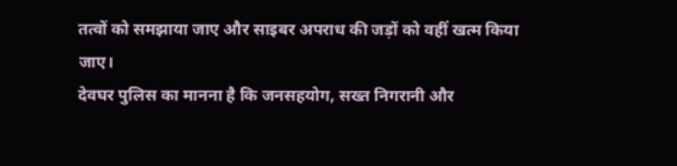तत्वों को समझाया जाए और साइबर अपराध की जड़ों को वहीं खत्म किया जाए।
देवघर पुलिस का मानना है कि जनसहयोग, सख्त निगरानी और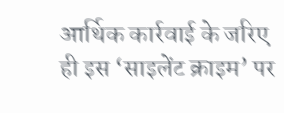आर्थिक कार्रवाई के जरिए ही इस ‘साइलेंट क्राइम’ पर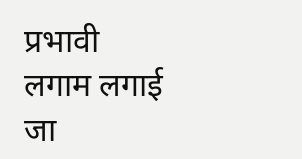प्रभावी लगाम लगाई जा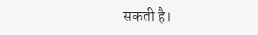सकती है।